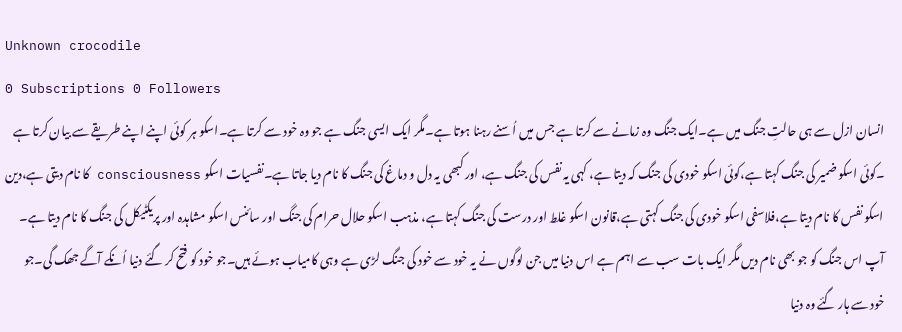Unknown crocodile
0 Subscriptions 0 Followers
انسان ازل سے ہی حالتِ جنگ میں ہے۔ایک جنگ وہ زمانے سے کرتا ہے جس میں اُسنے رہنا ہوتا ہے۔مگر ایک ایسی جنگ ہے جو وہ خود سے کرتا ہے۔اسکو ہر کوئی اپنے اپنے طریقے سے بیان کرتا ہے ۔کوئی اسکو ضمیر کی جنگ کہتا ہے،کوئی اسکو خودی کی جنگ کہ دیتا ہے، کہی یہ نفس کی جنگ ہے، اور کبھی یہ دل و دماغ کی جنگ کا نام دیا جاتا ہے۔نفسیات اسکو consciousness کا نام دیتی ہے،دین اسکو نفس کا نام دیتا ہے،فلاسفی اسکو خودی کی جنگ کہتی ہے،قانون اسکو غلط اور درست کی جنگ کہتا ہے، مذہب اسکو حلال حرام کی جنگ اور سائنس اسکو مشاہدہ اور پریکٹیکل کی جنگ کا نام دیتا ہے۔ آپ اس جنگ کو جو بھی نام دیں مگر ایک بات سب سے اہم ہے اس دنیا میں جن لوگوں نے یہ خود سے خود کی جنگ لڑی ہے وہی کامیاب ہوئے ہیں۔جو خود کو فتح کر گئے دنیا اُنکے آگے جھک گی۔جو خود سے ہار گئے وہ دنیا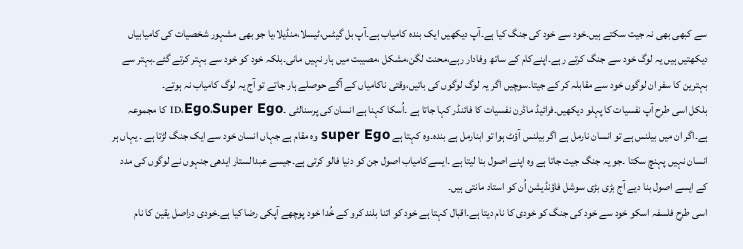سے کبھی بھی نہ جیت سکتے ہیں۔خود سے خود کی جنگ کیا ہے۔آپ دیکھیں ایک بندہ کامیاب ہے۔آپ بل گیٹس،ٹیسلا،منڈیلا،یا جو بھی مشہور شخصیات کی کامیابیاں دیکھتیں ہیں یہ لوگ خود سے جنگ کرتے رہے۔اپنےکام کے ساتھ وفادار رہے،محنت لگن،مشکل ،مصیبت میں ہار نہیں مانی۔بلکہ خود کو خود سے بہتر کرتے گئے۔بہتر سے بہترین کا سفر ان لوگوں خود سے مقابلہ کر کے جیتا۔سوچیں اگر یہ لوگ لوگوں کی باتیں،وقتی ناکامیاں کے آگے حوصلے ہار جاتے تو آج یہ لوگ کامیاب نہ ہوتے۔
بلکل اسی طرح آپ نفسیات کا پہلو دیکھیں۔فرائیڈ ماڈرن نفسیات کا فائنڈر کہا جاتا ہے ۔اُسکا کہنا ہے انسان کی پرسنالٹی ۔ID،Ego،Super Ego کا مجموعہ ہے۔اگر ان میں بیلنس ہے تو انسان نارمل ہے اگر بیلنس آؤٹ ہوا تو ابنارمل ہے بندہ۔وہ کہتا ہے super Ego وہ مقام ہے جہاں انسان خود سے ایک جنگ لڑتا ہے ۔ یہاں ہر انسان نہیں پہنچ سکتا ۔جو یہ جنگ جیت جاتا ہے وہ اپنے اصول بنا لیتا ہے ۔ایسےکامیاب اصول جن کو دنیا فالو کرتی ہے۔جیسے عبدالستار ایدھی جنہوں نے لوگوں کی مدد کے ایسے اصول بنا دیے آج بڑی بڑی سوشل فاؤنڈیشن اُن کو استاد مانتی ہیں۔
اسی طرح فلسفہ اسکو خود سے خود کی جنگ کو خودی کا نام دیتا ہے۔اقبال کہتا ہے خود کو اتنا بلند کرو کے خُدا خود پوچھے آپکی رضا کیا ہے۔خودی دراصل یقین کا نام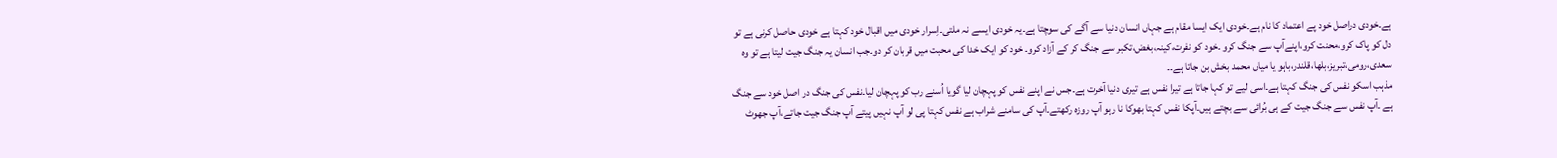ہے۔خودی دراصل خود پے اعتماد کا نام ہے۔خودی ایک ایسا مقام ہے جہاں انسان دنیا سے آگے کی سوچتا ہے۔یہ خودی ایسے نہ ملتی۔اِسرار خودی میں اقبال خود کہتا ہے خودی حاصل کرنی ہے تو دل کو پاک کرو،محنت کرو،اپنےآپ سے جنگ کرو ۔خود کو نفرت،کینہ،بغض،تکبر سے جنگ کر کے آزاد کرو۔ خود کو ایک خدا کی محبت میں قربان کر دو۔جب انسان یہ جنگ جیت لیتا ہے تو وہ سعدی،رومی،تبریز،بلھا،قلندر،باہو یا میاں محمد بخش بن جاتا ہے۔۔
مذہب اسکو نفس کی جنگ کہتا ہے۔اسی لیے تو کہا جاتا ہے تیرا نفس ہے تیری دنیا آخرت ہے۔جس نے اپنے نفس کو پہچان لیا گویا اُسنے رب کو پہچان لیا۔نفس کی جنگ در اصل خود سے جنگ ہے ۔آپ نفس سے جنگ جیت کے ہی بُرائی سے بچتے ہیں۔آپکا نفس کہتا بھوکا نا رہو آپ روزہ رکھتے۔آپ کی سامنے شراب ہے نفس کہتا پی لو آپ نہیں پیتے آپ جنگ جیت جاتے،آپ جھوٹ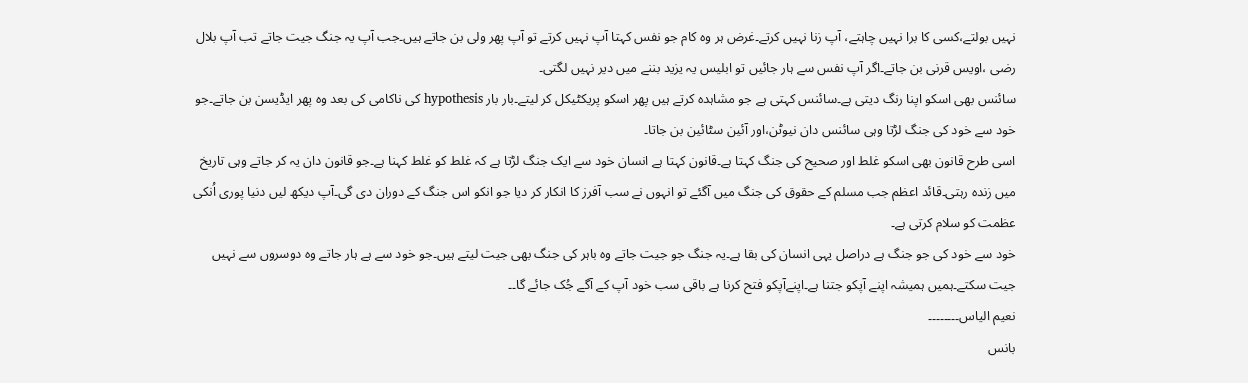نہیں بولتے،کسی کا برا نہیں چاہتے، آپ زنا نہیں کرتے۔غرض ہر وہ کام جو نفس کہتا آپ نہیں کرتے تو آپ پھر ولی بن جاتے ہیں۔جب آپ یہ جنگ جیت جاتے تب آپ بلال رضی ،اویس قرنی بن جاتے۔اگر آپ نفس سے ہار جائیں تو ابلیس یہ یزید بننے میں دیر نہیں لگتی۔
سائنس بھی اسکو اپنا رنگ دیتی ہے۔سائنس کہتی ہے جو مشاہدہ کرتے ہیں پھر اسکو پریکٹیکل کر لیتے۔بار بار hypothesis کی ناکامی کی بعد وہ پھر ایڈیسن بن جاتے۔جو خود سے خود کی جنگ لڑتا وہی سائنس دان نیوٹن،اور آئین سٹائین بن جاتا۔
اسی طرح قانون بھی اسکو غلط اور صحیح کی جنگ کہتا ہے۔قانون کہتا ہے انسان خود سے ایک جنگ لڑتا ہے کہ غلط کو غلط کہنا ہے۔جو قانون دان یہ کر جاتے وہی تاریخ میں زندہ رہتی۔قائد اعظم جب مسلم کے حقوق کی جنگ میں آگئے تو انہوں نے سب آفرز کا انکار کر دیا جو انکو اس جنگ کے دوران دی گی۔آپ دیکھ لیں دنیا پوری اُنکی عظمت کو سلام کرتی ہے۔
خود سے خود کی جو جنگ ہے دراصل یہی انسان کی بقا ہے۔یہ جنگ جو جیت جاتے وہ باہر کی جنگ بھی جیت لیتے ہیں۔جو خود سے ہے ہار جاتے وہ دوسروں سے نہیں جیت سکتے۔ہمیں ہمیشہ اپنے آپکو جتنا ہے۔اپنےآپکو فتح کرنا ہے باقی سب خود آپ کے آگے جُک جائے گا۔۔
نعیم الیاس۔۔۔۔۔۔۔۔
بانس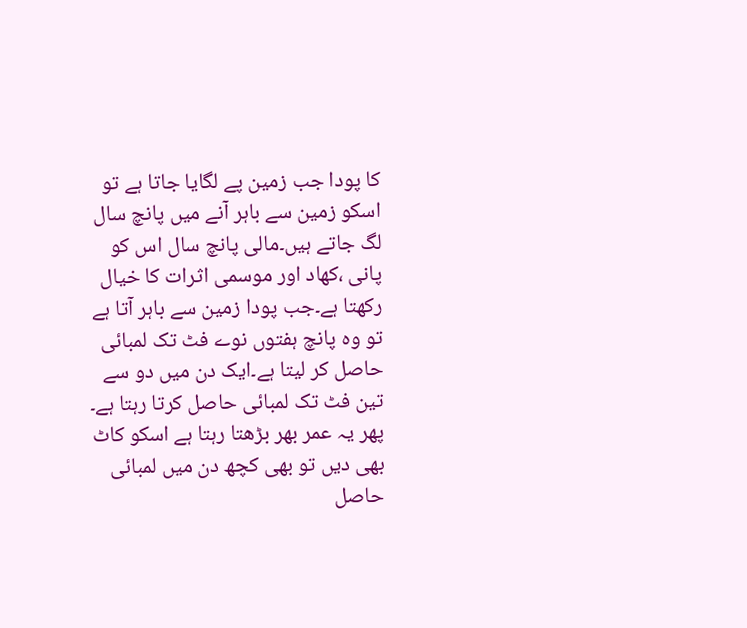کا پودا جب زمین پے لگایا جاتا ہے تو اسکو زمین سے باہر آنے میں پانچ سال لگ جاتے ہیں۔مالی پانچ سال اس کو پانی ،کھاد اور موسمی اثرات کا خیال رکھتا ہے۔جب پودا زمین سے باہر آتا ہے تو وہ پانچ ہفتوں نوے فٹ تک لمبائی حاصل کر لیتا ہے۔ایک دن میں دو سے تین فٹ تک لمبائی حاصل کرتا رہتا ہے۔ پھر یہ عمر بھر بڑھتا رہتا ہے اسکو کاٹ بھی دیں تو بھی کچھ دن میں لمبائی حاصل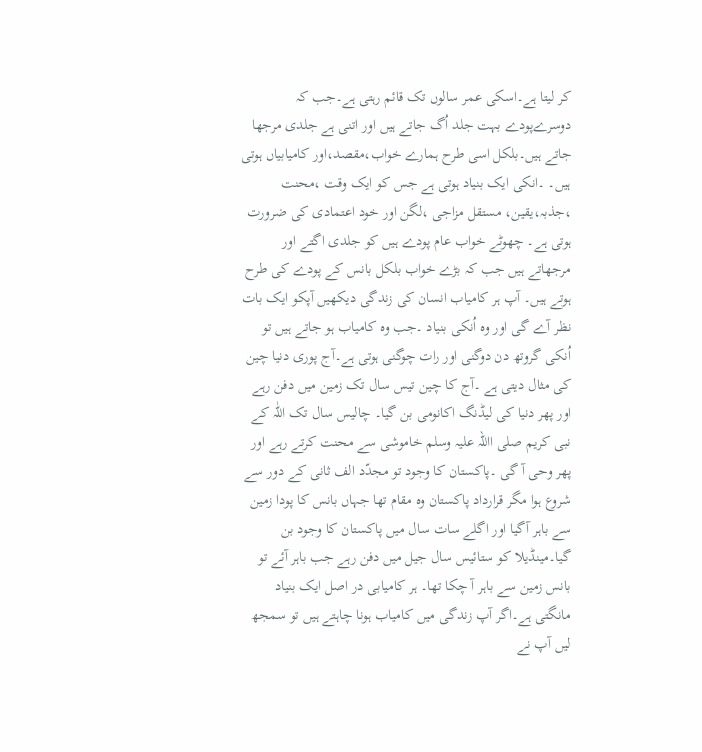کر لیتا ہے۔اسکی عمر سالوں تک قائم رہتی ہے۔جب کہ دوسرےپودے بہت جلد اُگ جاتے ہیں اور اتنی ہے جلدی مرجھا جاتے ہیں۔بلکل اسی طرح ہمارے خواب،مقصد،اور کامیابیاں ہوتی ہیں۔ ۔انکی ایک بنیاد ہوتی ہے جس کو ایک وقت ،محنت ،جذبہ،یقین، مستقل مزاجی ،لگن اور خود اعتمادی کی ضرورت ہوتی ہے۔ چھوٹے خواب عام پودے ہیں کو جلدی اگتے اور مرجھاتے ہیں جب کہ بڑے خواب بلکل بانس کے پودے کی طرح ہوتے ہیں۔ آپ ہر کامیاب انسان کی زندگی دیکھیں آپکو ایک بات نظر آے گی اور وہ اُنکی بنیاد ۔جب وہ کامیاب ہو جاتے ہیں تو اُنکی گروتھ دن دوگنی اور رات چوگنی ہوتی ہے۔آج پوری دنیا چین کی مثال دیتی ہے ۔آج کا چین تیس سال تک زمین میں دفن رہے اور پھر دنیا کی لیڈنگ اکانومی بن گیا۔ چالیس سال تک اللّٰہ کے نبی کریم صلی االلہ علیہ وسلم خاموشی سے محنت کرتے رہے اور پھر وحی آ گی ۔پاکستان کا وجود تو مجدّد الف ثانی کے دور سے شروع ہوا مگر قرارداد پاکستان وہ مقام تھا جہاں بانس کا پودا زمین سے باہر آگیا اور اگلے سات سال میں پاکستان کا وجود بن گیا۔مینڈیلا کو ستائیس سال جیل میں دفن رہے جب باہر آئے تو بانس زمین سے باہر آ چکا تھا۔ ہر کامیابی در اصل ایک بنیاد مانگتی ہے۔اگر آپ زندگی میں کامیاب ہونا چاہتے ہیں تو سمجھ لیں آپ نے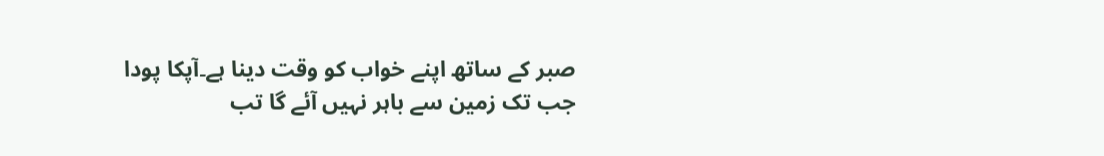صبر کے ساتھ اپنے خواب کو وقت دینا ہے۔آپکا پودا جب تک زمین سے باہر نہیں آئے گا تب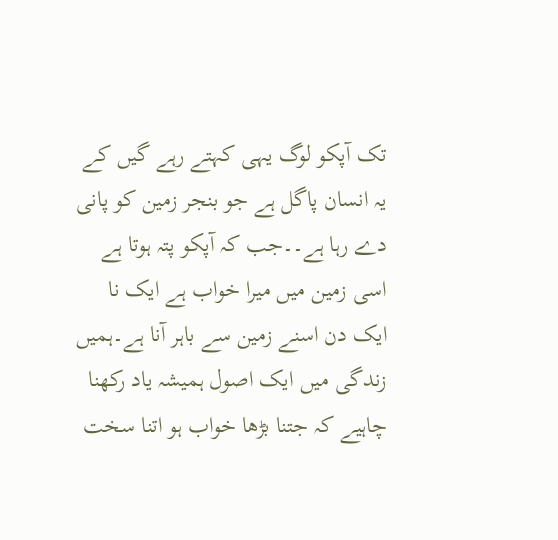تک آپکو لوگ یہی کہتے رہے گیں کے یہ انسان پاگل ہے جو بنجر زمین کو پانی دے رہا ہے۔۔جب کہ آپکو پتہ ہوتا ہے اسی زمین میں میرا خواب ہے ایک نا ایک دن اسنے زمین سے باہر آنا ہے۔ہمیں زندگی میں ایک اصول ہمیشہ یاد رکھنا چاہیے کہ جتنا بڑھا خواب ہو اتنا سخت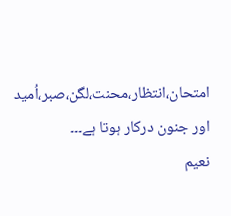امتحان،انتظار،محنت،لگن،صبر،اُمید اور جنون درکار ہوتا ہے۔۔۔
نعیم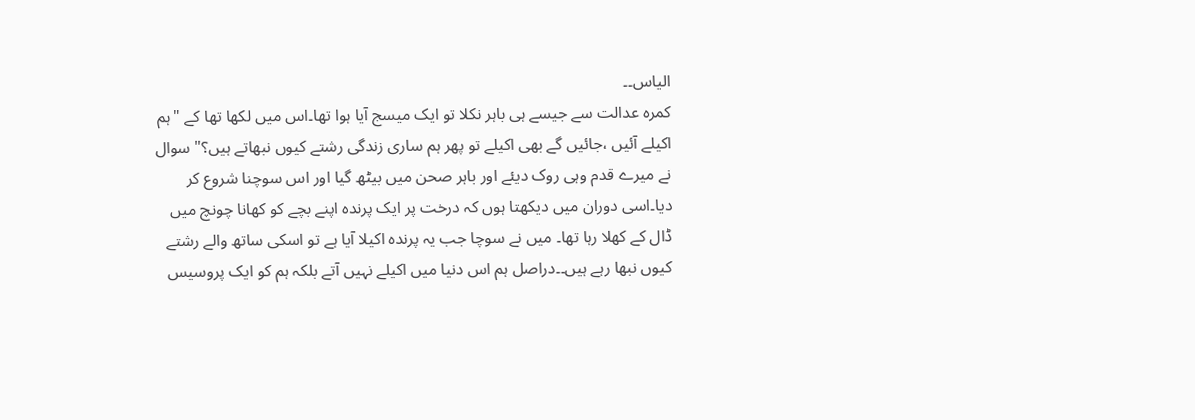الیاس۔۔
کمرہ عدالت سے جیسے ہی باہر نکلا تو ایک میسج آیا ہوا تھا۔اس میں لکھا تھا کے "ہم اکیلے آئیں ،جائیں گے بھی اکیلے تو پھر ہم ساری زندگی رشتے کیوں نبھاتے ہیں؟" سوال نے میرے قدم وہی روک دیئے اور باہر صحن میں بیٹھ گیا اور اس سوچنا شروع کر دیا۔اسی دوران میں دیکھتا ہوں کہ درخت پر ایک پرندہ اپنے بچے کو کھانا چونچ میں ڈال کے کھلا رہا تھا۔ میں نے سوچا جب یہ پرندہ اکیلا آیا ہے تو اسکی ساتھ والے رشتے کیوں نبھا رہے ہیں۔۔دراصل ہم اس دنیا میں اکیلے نہیں آتے بلکہ ہم کو ایک پروسیس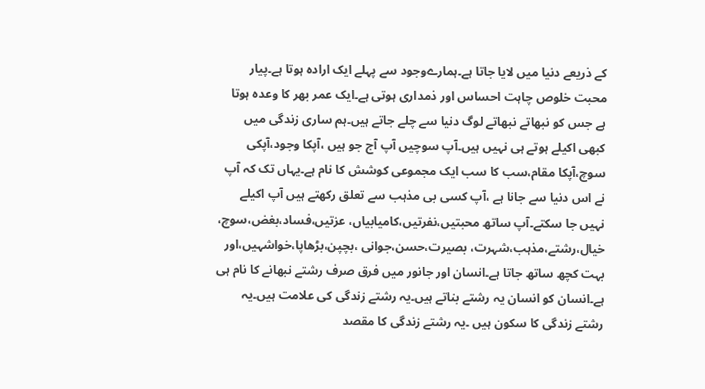کے ذریعے دنیا میں لایا جاتا ہے۔ہمارےوجود سے پہلے ایک ارادہ ہوتا ہے۔پیار محبت خلوص چاہت احساس اور ذمداری ہوتی ہے۔ایک عمر بھر کا وعدہ ہوتا ہے جس کو نبھاتے نبھاتے لوگ دنیا سے چلے جاتے ہیں۔ہم ساری زندگی میں کبھی اکیلے ہوتے ہی نہیں ہیں۔آپ سوچیں آپ آج جو ہیں ،آپکا وجود،آپکی سوچ،آپکا مقام،سب کا سب ایک مجموعی کوشش کا نام ہے۔یہاں تک کہ آپ نے اس دنیا سے جانا ہے ،آپ کسی بی مذہب سے تعلق رکھتے ہیں آپ اکیلے نہیں جا سکتے۔آپ ساتھ محبتیں،نفرتیں،کامیابیاں، عزتیں،فساد،بغض،سوچ، خیال،رشتے،مذہب،شہرت، بصیرت،حسن،جوانی ،بچپن،بڑھاپا،خواشہیں،اور بہت کچھ ساتھ جاتا ہے۔انسان اور جانور میں فرق صرف رشتے نبھانے کا نام ہی ہے۔انسان کو انسان یہ رشتے بناتے ہیں۔یہ رشتے زندگی کی علامت ہیں۔یہ رشتے زندگی کا سکون ہیں ۔یہ رشتے زندگی کا مقصد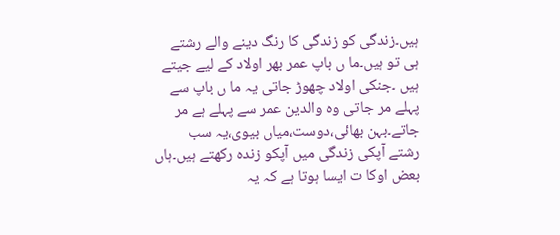ہیں۔زندگی کو زندگی کا رنگ دینے والے رشتے ہی تو ہیں۔ما ں باپ عمر بھر اولاد کے لیے جیتے ہیں ۔جنکی اولاد چھوڑ جاتی یہ ما ں باپ سے پہلے مر جاتی وہ والدین عمر سے پہلے ہے مر جاتے۔بہن بھائی،دوست،میاں بیوی،یہ سب رشتے آپکی زندگی میں آپکو زندہ رکھتے ہیں۔ہاں بعض اوکا ت ایسا ہوتا ہے کہ یہ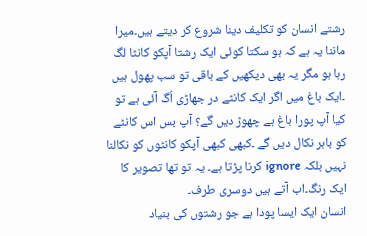رشتے انسان کو تکلیف دینا شروع کر دیتے ہیں۔میرا ماننا یہ ہے کہ ہو سکتا کوئی ایک رشتا آپکو کانٹا لگ رہا ہو مگر یہ بھی دیکھیں کے باقی تو سب پھول ہیں ۔ایک باغ میں اگر ایک کانٹے در جھاڑی اُگ آئی ہے تو کیا آپ پورا باغ ہے چھوڑ دیں گے؟ آپ بس اس کانٹے کو باہر نکال دیں گے ۔کبھی کبھی آپکو کانٹوں کو نکالنا نہیں بلکہ ignore کرنا پڑتا ہے۔ یہ تو تھا تصویر کا ایک رنگ۔اب آتے ہیں دوسری طرف۔
انسان ایک ایسا پودا ہے جو رشتوں کی بنیاد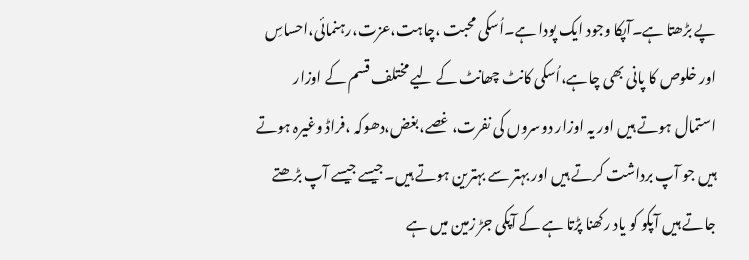پے بڑھتا ہے۔آپکا وجود ایک پودا ہے۔اُسکی محبت ،چاہت،عزت،رہنمائی،احساسِ اور خلوص کا پانی بھی چاہے،اُسکی کانٹ چھانٹ کے لیے مختلف قسم کے اوزار استمال ہوتے ہیں اور یہ اوزار دوسروں کی نفرت، غصے،بغض،دھوکہ ،فراڈ وغیرہ ہوتے ہیں جو آپ برداشت کرتے ہیں اور بہتر سے بہترین ہوتے ہیں۔جیسے جیسے آپ بڑھتے جاتے ہیں آپکو کو یاد رکھنا پڑتا ہے کے آپکی جڑ زمین میں ہے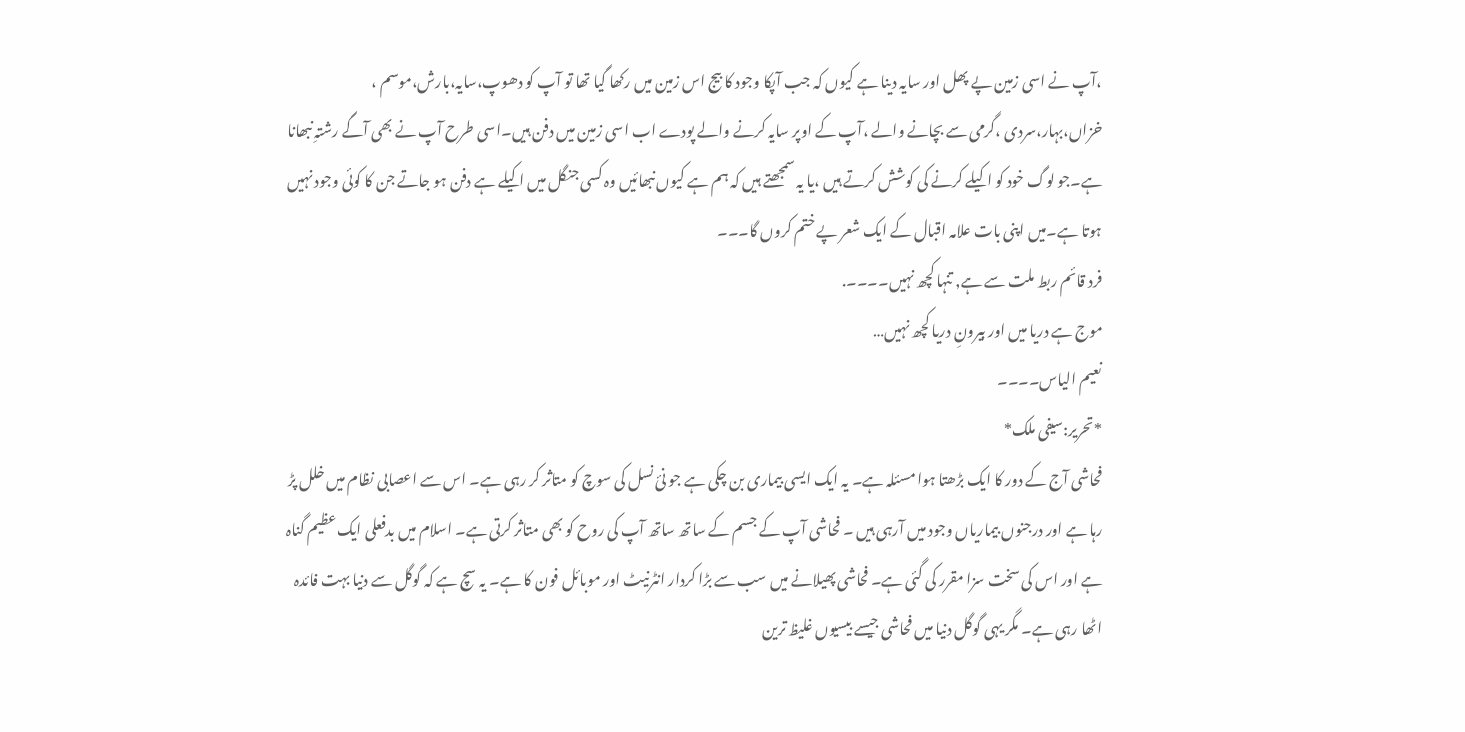،آپ نے اسی زمین پے پھل اور سایہ دینا ہے کیوں کہ جب آپکا وجود کا بیج اس زمین میں رکھا گیا تھا تو آپ کو دھوپ،سایہ،بارش،موسم ، خزاں،بہار،سردی ،گرمی سے بچانے والے ،آپ کے اوپر سایہ کرنے والے پودے اب اسی زمین میں دفن ہیں۔اسی طرح آپ نے بھی آگے رشتہِ نبھانا ہے۔جو لوگ خود کو اکیلے کرنے کی کوشش کرتے ہیں ،یا یہ سمجھتے ہیں کہ ہم ہے کیوں نبھائیں وہ کسی جنگل میں اکیلے ہے دفن ہو جاتے جن کا کوئی وجود نہیں ہوتا ہے۔میں اپنی بات علامہ اقبال کے ایک شعر پے ختم کروں گا۔۔۔
فرد قائم ربط ملت سے ہے, تنہا کچھ نہیں۔۔۔۔.
موج ہے دریا میں اور بیرونِ دریا کچھ نہیں…
نعیم الیاس۔۔۔۔
*تحریر:سیفی ملک*
فحاشی آج کے دور کا ایک بڑھتا ہوا مسئلہ ہے۔ یہ ایک ایسی بیماری بن چکی ہے جو نئ نسل کی سوچ کو متاثر کر رہی ہے۔ اس سے اعصابی نظام میں خلل پڑ رہا ہے اور درجنوں بیماریاں وجود میں آرہی ہیں ۔ فحاشی آپ کے جسم کے ساتھ ساتھ آپ کی روح کو بھی متاثر کرتی ہے۔ اسلام میں بدفعلی ایک عظیم گناہ ہے اور اس کی سخت سزا مقرر کی گئی ہے۔ فحاشی پھیلانے میں سب سے بڑا کردار انٹرنیٹ اور موبائل فون کا ہے۔ یہ سچ ہے کہ گوگل سے دنیا بہت فائدہ اٹھا رہی ہے۔ مگر یہی گوگل دنیا میں فحاشی جیسے بیسیوں غلیظ ترین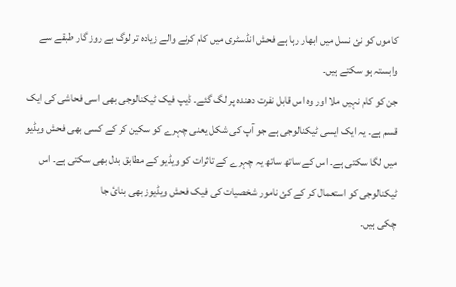کاموں کو نئ نسل میں ابھار رہا ہے فحش انڈسٹری میں کام کرنے والے زیادہ تر لوگ بے روز گار طبقے سے وابستہ ہو سکتے ہیں۔
جن کو کام نہیں ملا اور وہ اس قابل نفرت دهنده پر لگ گئے۔ ڈیپ فیک ٹیکنالوجی بھی اسی فحاشی کی ایک قسم ہے۔ یہ ایک ایسی ٹیکنالوجی ہے جو آپ کی شکل یعنی چہرے کو سکین کر کے کسی بھی فحش ویڈیو میں لگا سکتی ہے۔ اس کے ساتھ ساتھ یہ چہرے کے تاثرات کو ویڈیو کے مطابق بدل بھی سکتی ہے۔ اس ٹیکنالوجی کو استعمال کر کے کئ نامور شخصیات کی فیک فحش ویڈیوز بھی بنائ جا
چکی ہیں۔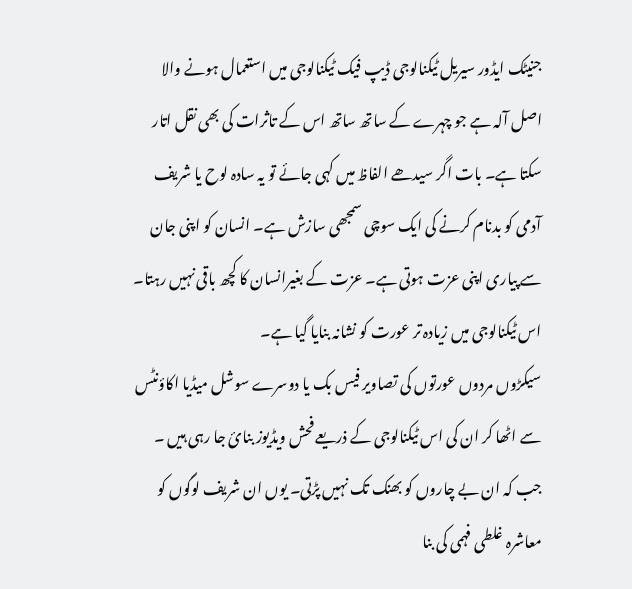جنیٹک ایڈور سیریل ٹیکنالوجی ڈیپ فیک ٹیکنالوجی میں استعمال ہونے والا اصل آلہ ہے جو چہرے کے ساتھ ساتھ اس کے تاثرات کی بھی نقل اتار سکتا ہے۔ بات اگر سیدھے الفاظ میں کہی جائے تو یہ سادہ لوح یا شریف آدمی کو بدنام کرنے کی ایک سوچی سمجھی سازش ہے۔ انسان کو اپنی جان سے پیاری اپنی عزت ہوتی ہے۔ عزت کے بغیرانسان کا کچھ باقی نہیں رہتا۔ اس ٹیکنالوجی میں زیادہ تر عورت کو نشانہ بنایا گیا ہے۔
سیکڑوں مردوں عورتوں کی تصاویر فیس بک یا دوسرے سوشل میڈیا اکاؤنٹس سے اٹھا کر ان کی اس ٹیکنالوجی کے ذریعے فحش ویڈیوز بنائ جا رہی ہیں ۔ جب کہ ان بے چاروں کو بھنک تک نہیں پڑتی۔ یوں ان شریف لوگوں کو معاشرہ غلطی فہمی کی بنا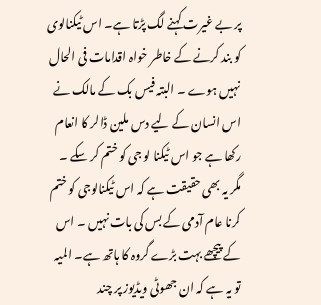پر بے غیرت کہنے لگ پڑتا ہے۔ اس ٹیکنالوی کو بند کرنے کے خاطر خواہ اقدامات فی الحال نہیں ہوے ۔ البتہ فیس بک کے مالک نے اس انسان کے لیے دس ملین ڈالر کا انعام رکھا ہے جو اس ٹیکنا لو جی کو ختم کر سکے ۔ مگر یہ بھی حقیقت ہے کہ اس ٹیکنالوجی کو ختم کرنا عام آدمی کے بس کی بات نہیں ۔ اس کے پیچھے بہت بڑے گروہ کا ہاتھ ہے۔ المیہ تو یہ ہے کہ ان جھوٹی ویڈیوز پر چند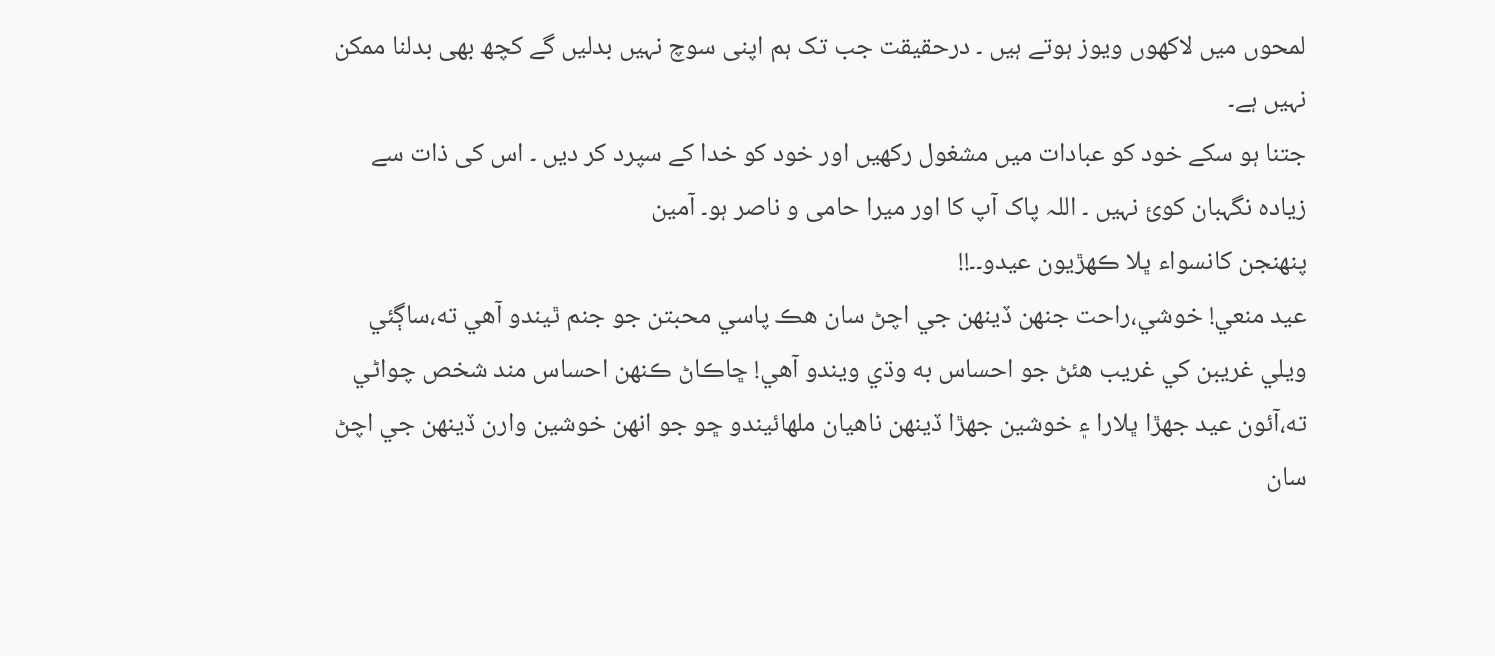لمحوں میں لاکھوں ویوز ہوتے ہیں ۔ درحقیقت جب تک ہم اپنی سوچ نہیں بدلیں گے کچھ بھی بدلنا ممکن نہیں ہے۔
جتنا ہو سکے خود کو عبادات میں مشغول رکھیں اور خود کو خدا کے سپرد کر دیں ۔ اس کی ذات سے زیادہ نگہبان کوئ نہیں ۔ اللہ پاک آپ کا اور میرا حامی و ناصر ہو۔ آمین
پنھنجن کانسواء ڀلا ڪھڙيون عيدو۔۔!!
عيد منعي! خوشي،راحت جنھن ڏينھن جي اچڻ سان ھڪ پاسي محبتن جو جنم ٿيندو آھي ته،ساڳئي ويلي غريبن کي غريب ھئڻ جو احساس به وڌي ويندو آھي! ڇاڪاڻ ڪنھن احساس مند شخص چواڻي ته،آئون عيد جھڙا ڀلارا ۽ خوشين جھڙا ڏينھن ناھيان ملھائيندو ڇو جو انھن خوشين وارن ڏينھن جي اچڻ سان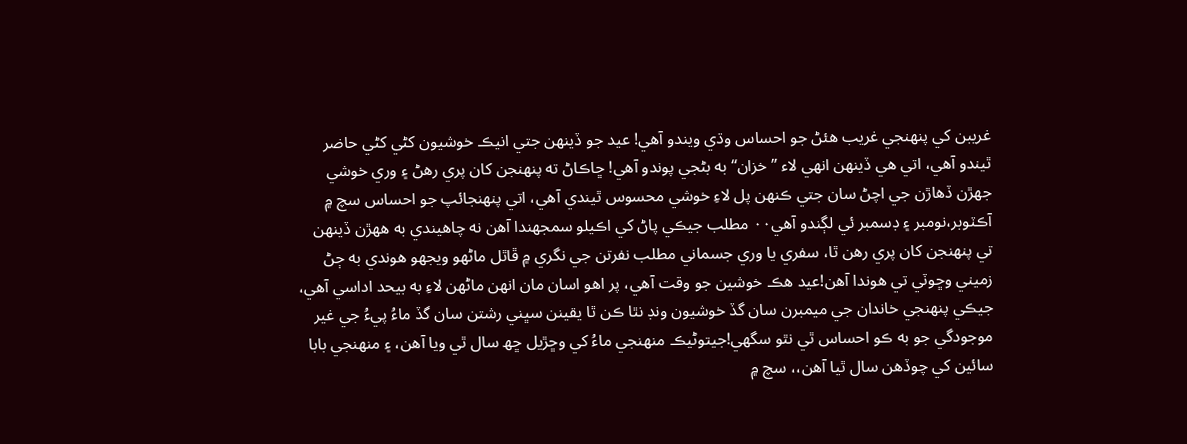غريبن کي پنھنجي غريب ھئڻ جو احساس وڌي ويندو آھي! عيد جو ڏينھن جتي انيڪ خوشيون کڻي کڻي حاضر ٿيندو آھي، اتي ھي ڏينھن انھي لاء ”خزان“ به بڻجي پوندو آھي! ڇاڪاڻ ته پنھنجن کان پري رھڻ ۽ وري خوشي جھڙن ڏھاڙن جي اچڻ سان جتي ڪنھن پل لاءِ خوشي محسوس ٿيندي آھي، اتي پنھنجائپ جو احساس سچ ۾ آڪٽوبر،نومبر ۽ ڊسمبر ئي لڳندو آھي٠٠ مطلب جيڪي پاڻ کي اڪيلو سمجھندا آھن نه چاھيندي به ھھڙن ڏينھن تي پنھنجن کان پري رھن ٿا، سفري يا وري جسماني مطلب نفرتن جي نگري ۾ ڦاٿل ماڻھو ويجھو ھوندي به ڄڻ زميني وڇوٽي تي ھوندا آھن!عيد ھڪ خوشين جو وقت آهي، پر اهو اسان مان انهن ماڻهن لاءِ به بيحد اداسي آهي، جيڪي پنهنجي خاندان جي ميمبرن سان گڏ خوشيون ونڊ نٿا ڪن ٿا يقينن سڀني رشتن سان گڏ ماءُ پيءُ جي غير موجودگي جو به ڪو احساس ٿي نٿو سگھي!جيتوڻيڪ منهنجي ماءُ کي وڇڙيل ڇھ سال ٿي ويا آهن، ۽ منهنجي بابا سائين کي چوڏهن سال ٿيا آهن،، سچ ۾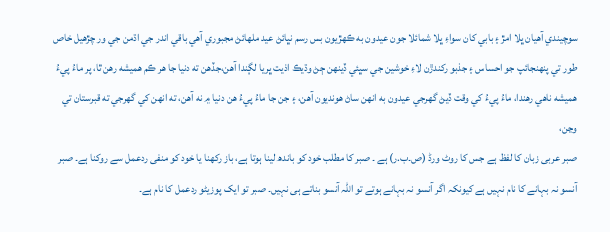سوچيندي آھيان ڀلا امڙ ۽ بابي کان سواءِ ڀلا شمائلا جون عيدون به ڪھڙيون بس رسم نڀائڻ عيد ملھائڻ مجبوري آھي باقي اندر جي اڌمن جي ور چڙھيل خاص طور تي پنھنجائپ جو احساس ۽ جذبو رکندڙن لاءِ خوشين جي سڀئي ڏينھن ڄڻ وڌيڪ اذيت ڀريا لڳندا آھن،جڏهن ته دنيا جا ھر ڪم ھميشه رھن ٿا، پر ماءُ پيءُ ھميشه ناهي رھندا، ماءُ پيءُ کي وقت ڏيڻ گهرجي عيدون به انھن ساڻ ھونديون آھن، ۽ جن جا ماءُ پيءُ ھن دنيا ۾ نه آھن، ته انهن کي گھرجي ته قبرستان تي وڃن،
صبر عربی زبان کا لفظ ہے جس کا روٹ ورڈ (ص۔ب.ر) ہے ۔ صبر کا مطلب خود کو باندھ لینا ہوتا ہے، باز رکھنا یا خود کو منفی ردعمل سے روکنا ہے۔ صبر آنسو نہ بہانے کا نام نہیں ہے کیونکہ اگر آنسو نہ بہانے ہوتے تو اللہ آنسو بناتے ہی نہیں۔ صبر تو ایک پوزیٹو ردعمل کا نام ہے۔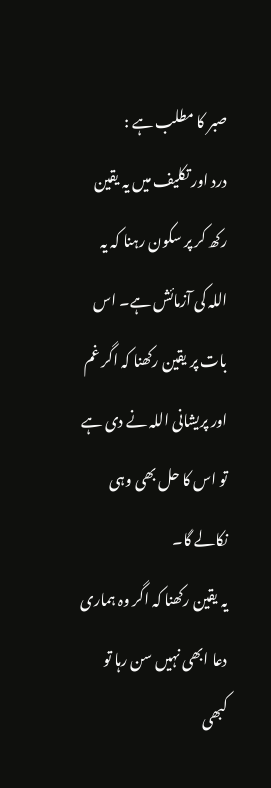صبر کا مطلب ہے :
درد اور تکلیف میں یہ یقین رکھ کر پر سکون رہنا کہ یہ اللہ کی آزمائش ہے۔ اس بات پر یقین رکھنا کہ اگر غم اور پریشانی اللہ نے دی ہے تو اس کا حل بھی وہی نکالے گا۔
یہ یقین رکھنا کہ اگر وہ ہماری دعا ابھی نہیں سن رہا تو کبھی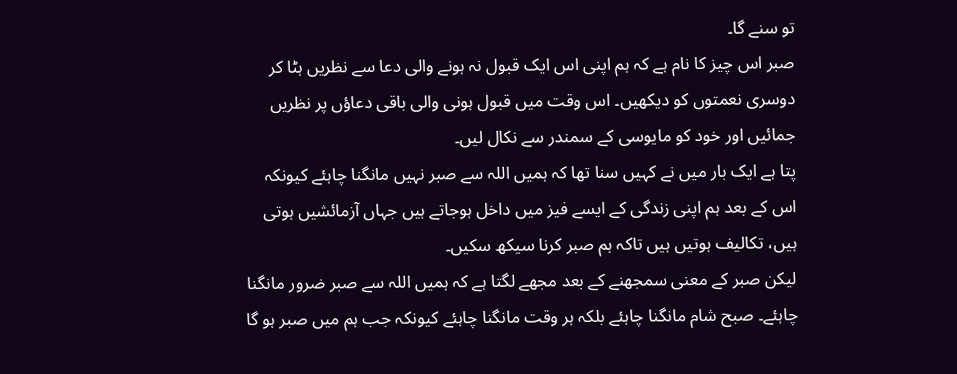تو سنے گا۔
صبر اس چیز کا نام ہے کہ ہم اپنی اس ایک قبول نہ ہونے والی دعا سے نظریں ہٹا کر دوسری نعمتوں کو دیکھیں۔ اس وقت میں قبول ہونی والی باقی دعاؤں پر نظریں جمائیں اور خود کو مایوسی کے سمندر سے نکال لیں۔
پتا ہے ایک بار میں نے کہیں سنا تھا کہ ہمیں اللہ سے صبر نہیں مانگنا چاہئے کیونکہ اس کے بعد ہم اپنی زندگی کے ایسے فیز میں داخل ہوجاتے ہیں جہاں آزمائشیں ہوتی ہیں، تکالیف ہوتیں ہیں تاکہ ہم صبر کرنا سیکھ سکیں۔
لیکن صبر کے معنی سمجھنے کے بعد مجھے لگتا ہے کہ ہمیں اللہ سے صبر ضرور مانگنا چاہئے۔ صبح شام مانگنا چاہئے بلکہ ہر وقت مانگنا چاہئے کیونکہ جب ہم میں صبر ہو گا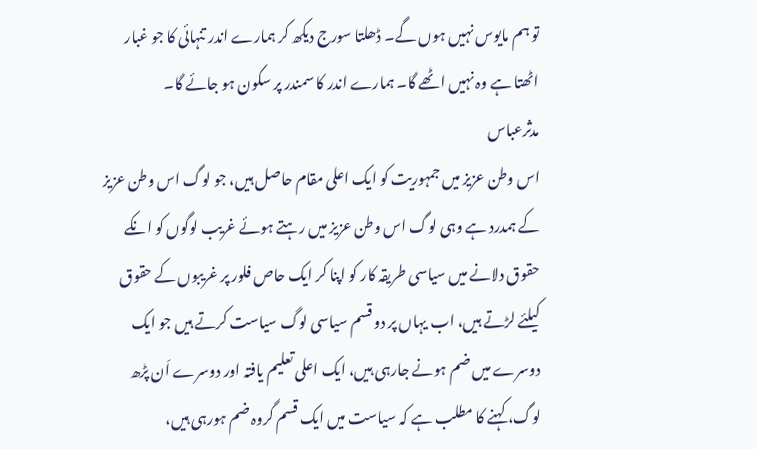تو ہم مایوس نہیں ہوں گے۔ ڈھلتا سورج دیکھ کر ہمارے اندر تنہائی کا جو غبار اٹھتا ہے وہ نہیں اٹھے گا۔ ہمارے اندر کا سمندر پر سکون ہو جائے گا۔
مدثرعباس
اس وطن عزیز میں جمہوریت کو ایک اعلی مقام حاصل ہیں، جو لوگ اس وطن عزیز کے ہمدرد ہے وہی لوگ اس وطن عزیز میں رہتے ہوئے غریب لوگوں کو انکے حقوق دلانے میں سیاسی طریقہ کار کو اپنا کر ایک حاص فلور پر غریبوں کے حقوق کیلئے لڑتے ہیں، اب یہاں پر دو قسم سیاسی لوگ سیاست کرتے ہیں جو ایک دوسرے میں ضم ہونے جارہی ہیں، ایک اعلی تعلیم یافتہ اور دوسرے اَن پڑھ لوگ، کہنے کا مطلب ہے کہ سیاست میں ایک قسم گروہ ضم ہورہی ہیں،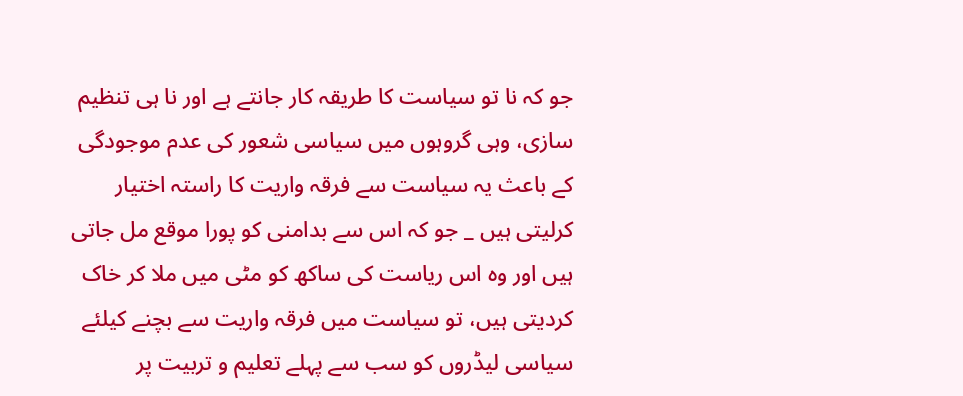جو کہ نا تو سیاست کا طریقہ کار جانتے ہے اور نا ہی تنظیم سازی، وہی گروہوں میں سیاسی شعور کی عدم موجودگی کے باعث یہ سیاست سے فرقہ واریت کا راستہ اختیار کرلیتی ہیں _ جو کہ اس سے بدامنی کو پورا موقع مل جاتی ہیں اور وہ اس ریاست کی ساکھ کو مٹی میں ملا کر خاک کردیتی ہیں، تو سیاست میں فرقہ واریت سے بچنے کیلئے سیاسی لیڈروں کو سب سے پہلے تعلیم و تربیت پر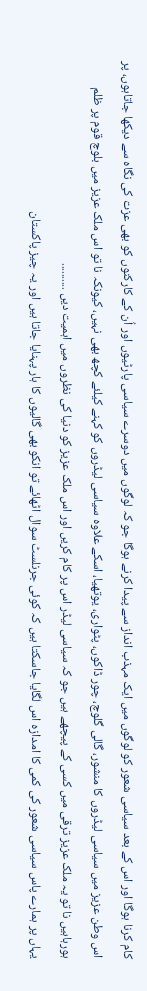کام کرنا ہوگا اور اس کے بعد سیاسی شعور کو لوگوں میں ایک مہذب انداز سے پیدا کرنے ہوگا جو کہ لوگوں میں دوسرے سیاسی پارٹیوں اور اُن کے کارکنوں کو بھی عزت کی نگاہ سے دیکھا جاتاہوں، پر اس وطن عزیز میں سیاسی لیڈروں کا منشور، گالی گلوچ، چور ڈاکوں، پٹواری، یوتھیا، اسکے علاوہ سیاسی لیڈروں کو کہنے کیلئے کچھ بھی نہیں، کیونکہ نا تو اس ملک عزیز میں بلوچ قوم پر ظلم ہورہاہیں نا تو یہ ملک عزیز ترقی میں کسی کے پیچھے ہیں جو کہ سیاسی لیڈر اس پر کام کریں اور اس ملک عزیز کو دنیا کی نظروں میں اہمیت دیں ..........
یہاں پر ہمارے پاس سیاسی شعور کی کمی کا امدازہ اس لگایا جاسکتا ہیں کہ کوئی جرنلسٹ سوال اٹھائے تو انکو بھی گالیوں کا ہار پہنایا جاتا ہیں اور یہ چیز پاکستان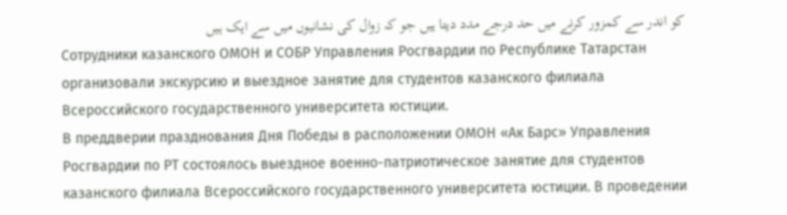کو اندر سے کمزور کرنے میں حد درجے مدد دیتا ہیں جو کہ زوال کی نشانیوں میں سے ایک ہیں
Сотрудники казанского ОМОН и СОБР Управления Росгвардии по Республике Татарстан организовали экскурсию и выездное занятие для студентов казанского филиала Всероссийского государственного университета юстиции.
В преддверии празднования Дня Победы в расположении ОМОН «Ак Барс» Управления Росгвардии по РТ состоялось выездное военно-патриотическое занятие для студентов казанского филиала Всероссийского государственного университета юстиции. В проведении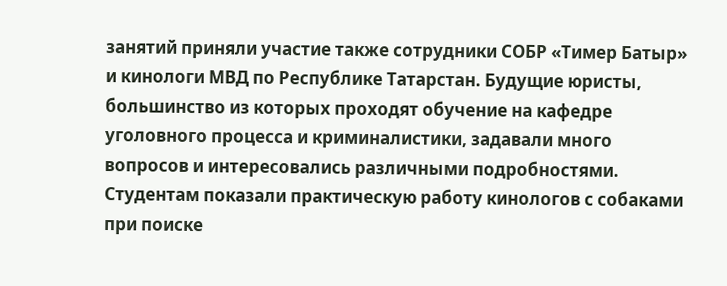занятий приняли участие также сотрудники СОБР «Тимер Батыр» и кинологи МВД по Республике Татарстан. Будущие юристы, большинство из которых проходят обучение на кафедре уголовного процесса и криминалистики, задавали много вопросов и интересовались различными подробностями.
Студентам показали практическую работу кинологов с собаками при поиске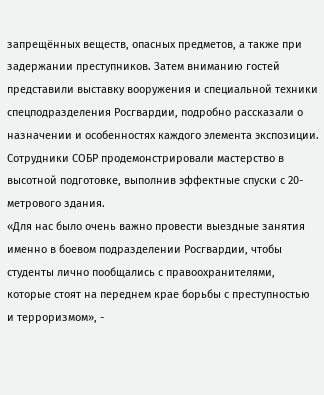запрещённых веществ, опасных предметов, а также при задержании преступников. Затем вниманию гостей представили выставку вооружения и специальной техники спецподразделения Росгвардии, подробно рассказали о назначении и особенностях каждого элемента экспозиции. Сотрудники СОБР продемонстрировали мастерство в высотной подготовке, выполнив эффектные спуски с 20-метрового здания.
«Для нас было очень важно провести выездные занятия именно в боевом подразделении Росгвардии, чтобы студенты лично пообщались с правоохранителями, которые стоят на переднем крае борьбы с преступностью и терроризмом», -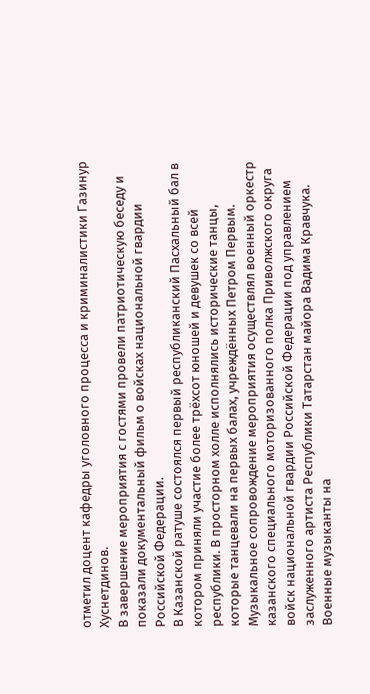отметил доцент кафедры уголовного процесса и криминалистики Газинур Хуснетдинов.
В завершение мероприятия с гостями провели патриотическую беседу и показали документальный фильм о войсках национальной гвардии Российской Федерации.
В Казанской ратуше состоялся первый республиканский Пасхальный бал в котором приняли участие более трёхсот юношей и девушек со всей республики. В просторном холле исполнялись исторические танцы, которые танцевали на первых балах, учреждённых Петром Первым.
Музыкальное сопровождение мероприятия осуществлял военный оркестр казанского специального моторизованного полка Приволжского округа войск национальной гвардии Российской Федерации под управлением заслуженного артиста Республики Татарстан майора Вадима Кравчука. Военные музыканты на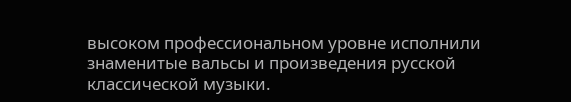высоком профессиональном уровне исполнили знаменитые вальсы и произведения русской классической музыки.